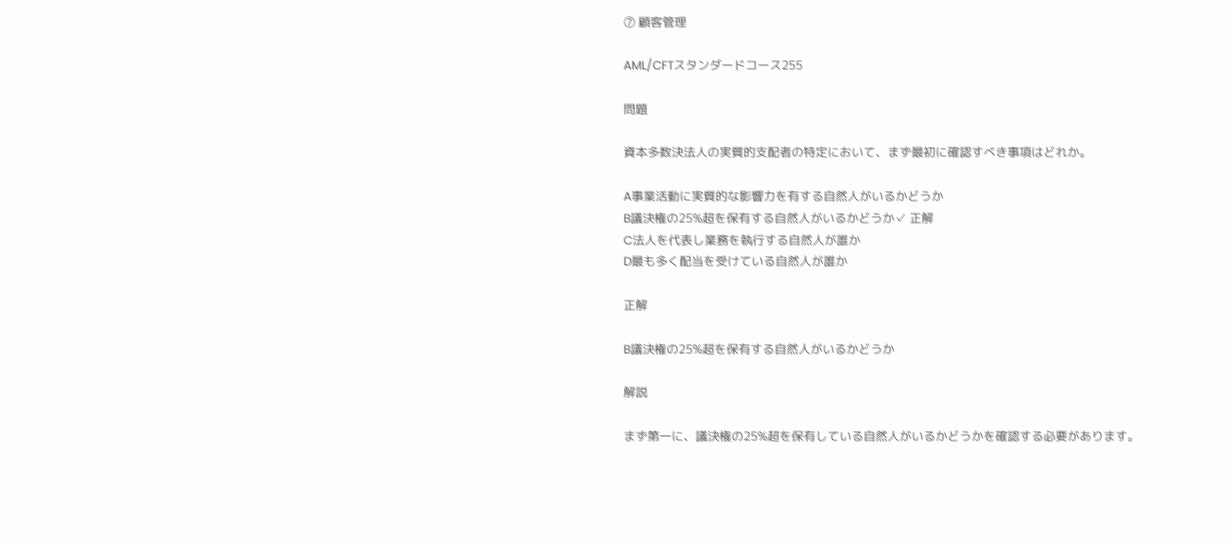⑦ 顧客管理

AML/CFTスタンダードコース255

問題

資本多数決法人の実質的支配者の特定において、まず最初に確認すべき事項はどれか。

A事業活動に実質的な影響力を有する自然人がいるかどうか
B議決権の25%超を保有する自然人がいるかどうか✓ 正解
C法人を代表し業務を執行する自然人が誰か
D最も多く配当を受けている自然人が誰か

正解

B議決権の25%超を保有する自然人がいるかどうか

解説

まず第一に、議決権の25%超を保有している自然人がいるかどうかを確認する必要があります。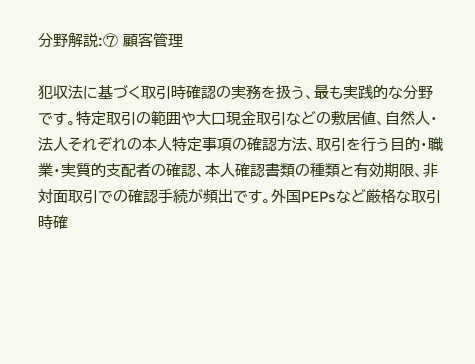分野解説:⑦ 顧客管理

犯収法に基づく取引時確認の実務を扱う、最も実践的な分野です。特定取引の範囲や大口現金取引などの敷居値、自然人・法人それぞれの本人特定事項の確認方法、取引を行う目的・職業・実質的支配者の確認、本人確認書類の種類と有効期限、非対面取引での確認手続が頻出です。外国PEPsなど厳格な取引時確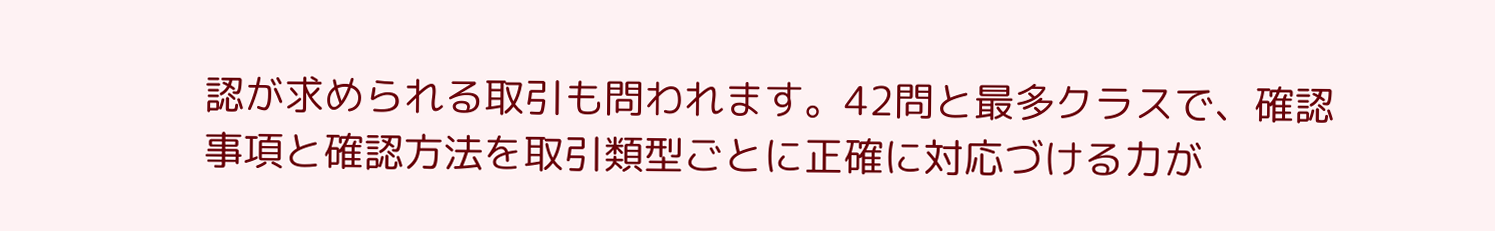認が求められる取引も問われます。42問と最多クラスで、確認事項と確認方法を取引類型ごとに正確に対応づける力が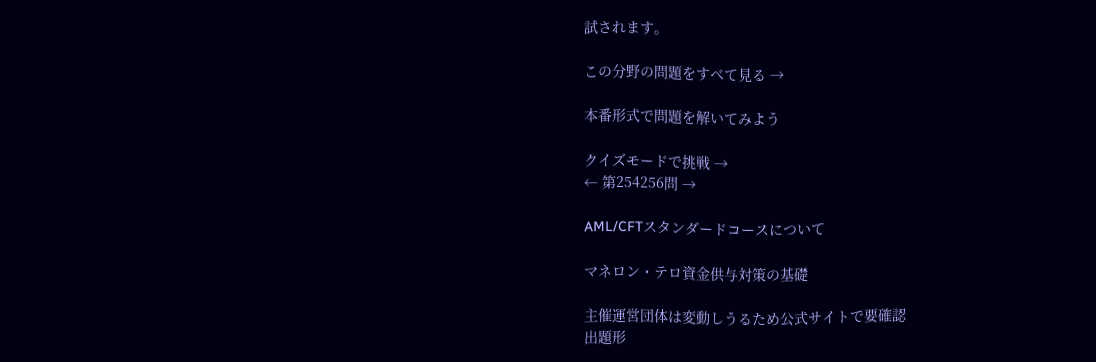試されます。

この分野の問題をすべて見る →

本番形式で問題を解いてみよう

クイズモードで挑戦 →
← 第254256問 →

AML/CFTスタンダードコースについて

マネロン・テロ資金供与対策の基礎

主催運営団体は変動しうるため公式サイトで要確認
出題形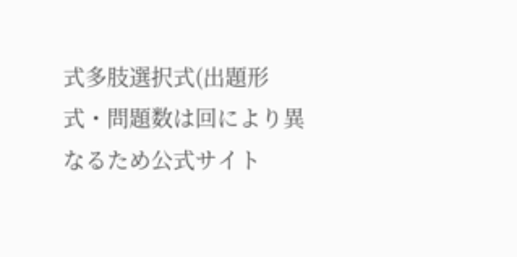式多肢選択式(出題形式・問題数は回により異なるため公式サイト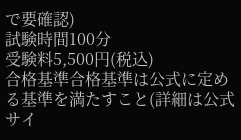で要確認)
試験時間100分
受験料5,500円(税込)
合格基準合格基準は公式に定める基準を満たすこと(詳細は公式サイ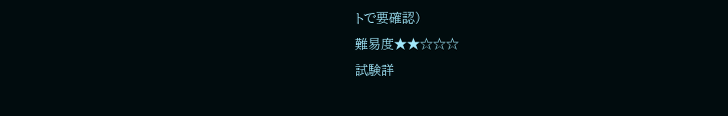トで要確認)
難易度★★☆☆☆
試験詳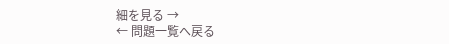細を見る →
← 問題一覧へ戻る